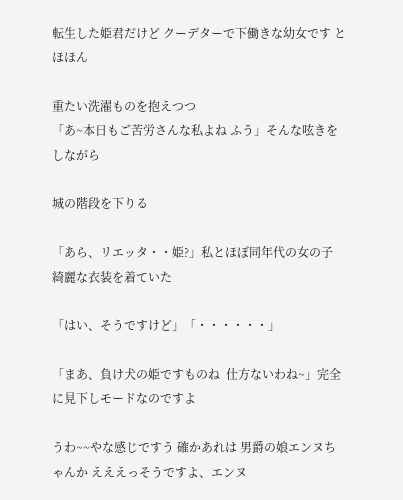転生した姫君だけど クーデターで下働きな幼女です とほほん

重たい洗濯ものを抱えつつ
「あ~本日もご苦労さんな私よね ふう」そんな呟きをしながら

城の階段を下りる

「あら、リエッタ・・姫?」私とほぼ同年代の女の子 綺麗な衣装を着ていた

「はい、そうですけど」「・・・・・・」

「まあ、負け犬の姫ですものね  仕方ないわね~」完全に見下しモードなのですよ

うわ~~やな感じですう 確かあれは 男爵の娘エンヌちゃんか えええっそうですよ、エンヌ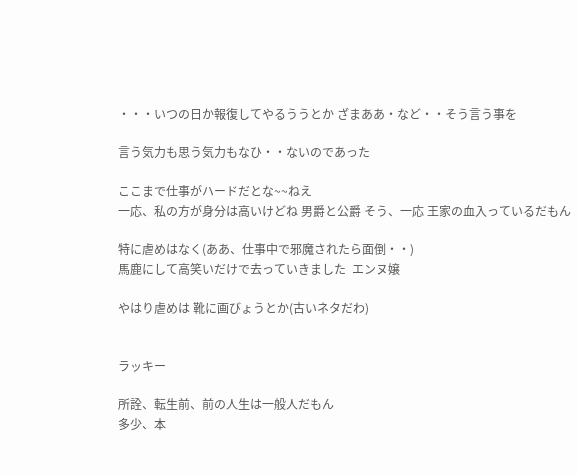・・・いつの日か報復してやるううとか ざまああ・など・・そう言う事を

言う気力も思う気力もなひ・・ないのであった

ここまで仕事がハードだとな~~ねえ
一応、私の方が身分は高いけどね 男爵と公爵 そう、一応 王家の血入っているだもん

特に虐めはなく(ああ、仕事中で邪魔されたら面倒・・)
馬鹿にして高笑いだけで去っていきました  エンヌ嬢

やはり虐めは 靴に画びょうとか(古いネタだわ)


ラッキー

所詮、転生前、前の人生は一般人だもん
多少、本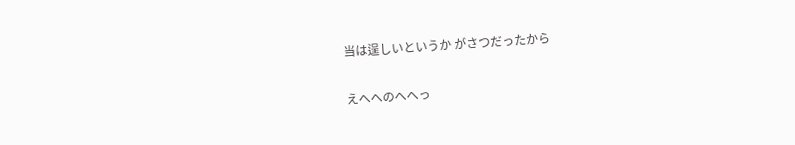当は逞しいというか がさつだったから

えへへのへへっ